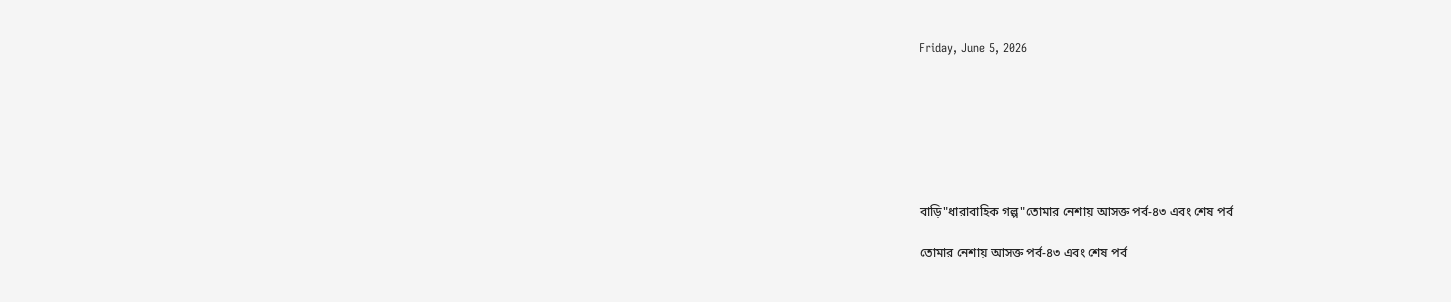Friday, June 5, 2026







বাড়ি"ধারাবাহিক গল্প"তোমার নেশায় আসক্ত পর্ব-৪৩ এবং শেষ পর্ব

তোমার নেশায় আসক্ত পর্ব-৪৩ এবং শেষ পর্ব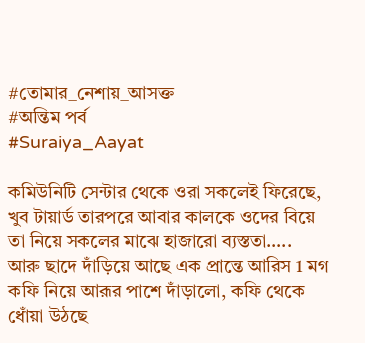#তোমার_নেশায়_আসক্ত
#অন্তিম পর্ব
#Suraiya_Aayat

কমিউনিটি সেন্টার থেকে ওরা সকলেই ফিরেছে, খুব টায়ার্ড তারপরে আবার কালকে ওদের বিয়ে তা নিয়ে সকলের মাঝে হাজারো ব্যস্ততা…..
আরু ছাদে দাঁড়িয়ে আছে এক প্রান্তে আরিস 1 মগ কফি নিয়ে আরূর পাশে দাঁড়ালো, কফি থেকে ধোঁয়া উঠছে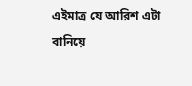এইমাত্র যে আরিশ এটা বানিয়ে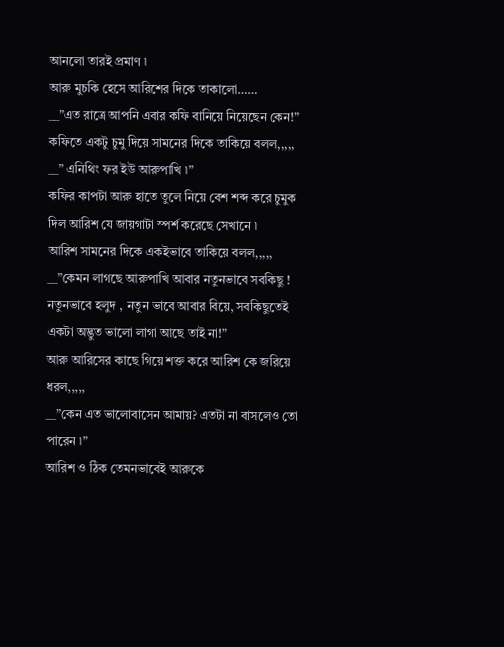আনলো তারই প্রমাণ ৷
আরু মুচকি হেসে আরিশের দিকে তাকালো……
__”এত রাত্রে আপনি এবার কফি বানিয়ে নিয়েছেন কেন!”
কফিতে একটু চুমু দিয়ে সামনের দিকে তাকিয়ে বলল,,,,,
__” এনিথিং ফর ইউ আরুপাখি ৷”
কফির কাপটা আরু হাতে তুলে নিয়ে বেশ শব্দ করে চুমুক দিল আরিশ যে জায়গাটা স্পর্শ করেছে সেখানে ৷
আরিশ সামনের দিকে একইভাবে তাকিয়ে বলল,,,,, __”কেমন লাগছে আরুপাখি আবার নতুনভাবে সবকিছু ! নতুনভাবে হলুদ , নতুন ভাবে আবার বিয়ে, সবকিছুতেই একটা অদ্ভুত ভালো লাগা আছে তাই না!”
আরু আরিসের কাছে গিয়ে শক্ত করে আরিশ কে জরিয়ে ধরল,,,,,
__”কেন এত ভালোবাসেন আমায়? এতটা না বাসলেও তো পারেন ৷”
আরিশ ও ঠিক তেমনভাবেই আরুকে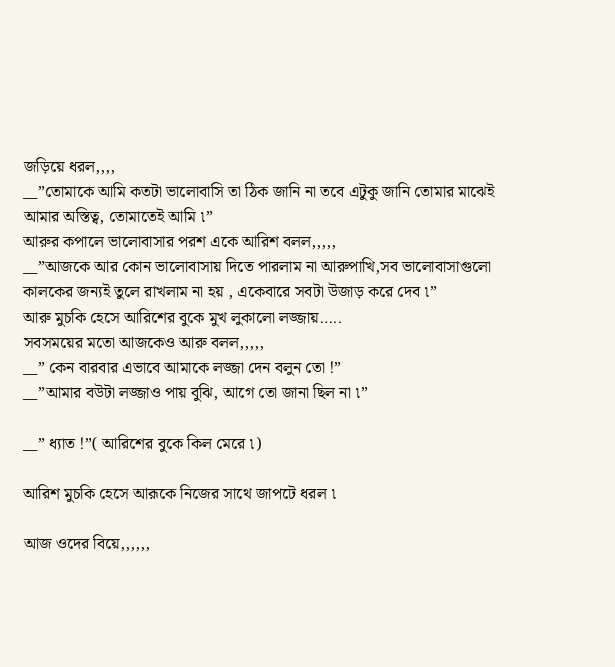জড়িয়ে ধরল,,,,
__”তোমাকে আমি কতটা ভালোবাসি তা ঠিক জানি না তবে এটুকু জানি তোমার মাঝেই আমার অস্তিত্ব, তোমাতেই আমি ৷”
আরুর কপালে ভালোবাসার পরশ একে আরিশ বলল,,,,,
__”আজকে আর কোন ভালোবাসায় দিতে পারলাম না আরুপাখি,সব ভালোবাসাগুলো কালকের জন্যই তুলে রাখলাম না হয় , একেবারে সবটা উজাড় করে দেব ৷”
আরু মুচকি হেসে আরিশের বুকে মুখ লুকালো লজ্জায়…..
সবসময়ের মতো আজকেও আরু বলল,,,,,
__” কেন বারবার এভাবে আমাকে লজ্জা দেন বলুন তো !”
__”আমার বউটা লজ্জাও পায় বুঝি, আগে তো জানা ছিল না ৷”

__” ধ্যাত !”( আরিশের বুকে কিল মেরে ৷)

আরিশ মুচকি হেসে আরূকে নিজের সাথে জাপটে ধরল ৷

আজ ওদের বিয়ে,,,,,,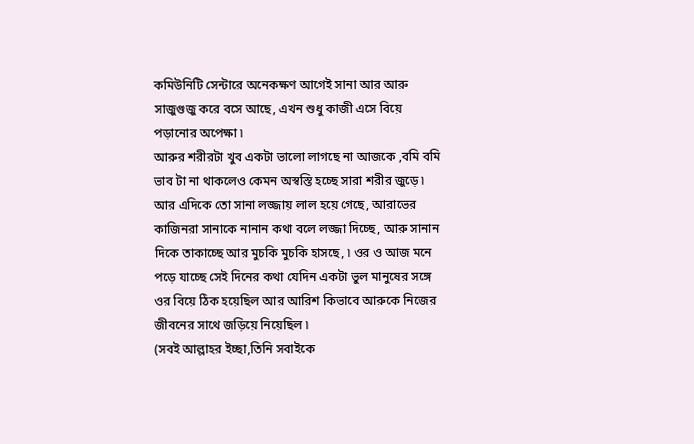কমিউনিটি সেন্টারে অনেকক্ষণ আগেই সানা আর আরু সাজুগুজু করে বসে আছে, এখন শুধু কাজী এসে বিয়ে পড়ানোর অপেক্ষা ৷
আরুর শরীরটা খুব একটা ভালো লাগছে না আজকে ,বমি বমি ভাব টা না থাকলেও কেমন অস্বস্তি হচ্ছে সারা শরীর জুড়ে ৷
আর এদিকে তো সানা লজ্জায় লাল হয়ে গেছে, আরাভের কাজিনরা সানাকে নানান কথা বলে লজ্জা দিচ্ছে, আরু সানান দিকে তাকাচ্ছে আর মুচকি মুচকি হাসছে, ৷ ওর ও আজ মনে পড়ে যাচ্ছে সেই দিনের কথা যেদিন একটা ভুল মানুষের সঙ্গে ওর বিয়ে ঠিক হয়েছিল আর আরিশ কিভাবে আরুকে নিজের জীবনের সাথে জড়িয়ে নিয়েছিল ৷
(সবই আল্লাহর ইচ্ছা,তিনি সবাইকে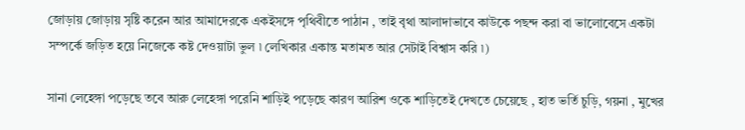জোড়ায় জোড়ায় সৃষ্টি করেন আর আমাদেরকে একইসঙ্গে পৃথিবীতে পাঠান , তাই বৃথা আলাদাভাবে কাউকে পছন্দ করা বা ভালোবেসে একটা সম্পর্কে জড়িত হয়ে নিজেকে কষ্ট দেওয়াটা ভুল ৷ লেখিকার একান্ত মতামত আর সেটাই বিশ্বাস করি ৷)

সানা লেহেঙ্গা পড়েছে তবে আরু লেহেঙ্গা পরেনি শাড়িই পড়েছে কারণ আরিশ ওকে শাড়িতেই দেখতে চেয়েছে , হাত ভর্তি চুড়ি, গয়না , মুখের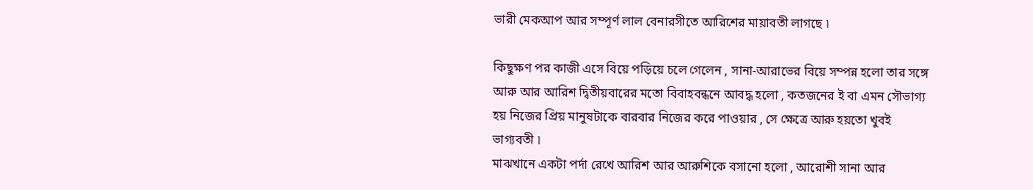ভারী মেকআপ আর সম্পূর্ণ লাল বেনারসীতে আরিশের মায়াবতী লাগছে ৷

কিছুক্ষণ পর কাজী এসে বিয়ে পড়িয়ে চলে গেলেন , সানা-আরাভের বিয়ে সম্পন্ন হলো তার সঙ্গে আরু আর আরিশ দ্বিতীয়বারের মতো বিবাহবন্ধনে আবদ্ধ হলো , কতজনের ই বা এমন সৌভাগ্য হয় নিজের প্রিয় মানুষটাকে বারবার নিজের করে পাওয়ার , সে ক্ষেত্রে আরু হয়তো খুবই ভাগ্যবতী ৷
মাঝখানে একটা পর্দা রেখে আরিশ আর আরুশিকে বসানো হলো , আরোশী সানা আর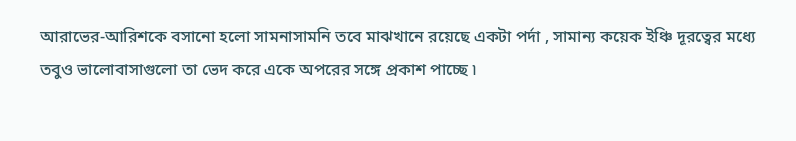আরাভের-আরিশকে বসানো হলো সামনাসামনি তবে মাঝখানে রয়েছে একটা পর্দা , সামান্য কয়েক ইঞ্চি দূরত্বের মধ্যে তবুও ভালোবাসাগুলো তা ভেদ করে একে অপরের সঙ্গে প্রকাশ পাচ্ছে ৷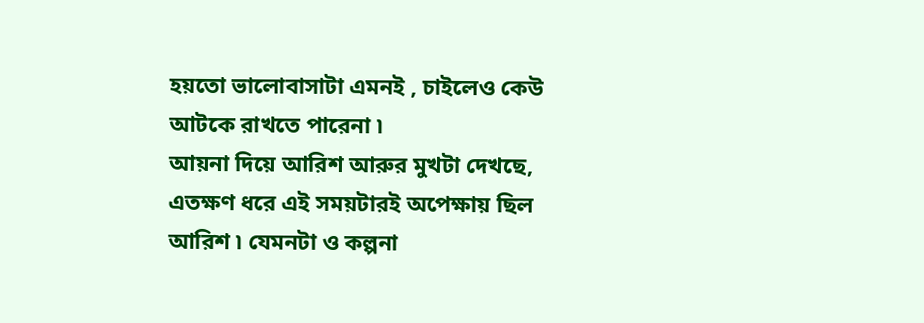হয়তো ভালোবাসাটা এমনই , চাইলেও কেউ আটকে রাখতে পারেনা ৷
আয়না দিয়ে আরিশ আরুর মুখটা দেখছে, এতক্ষণ ধরে এই সময়টারই অপেক্ষায় ছিল আরিশ ৷ যেমনটা ও কল্পনা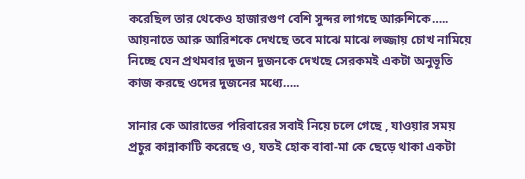করেছিল তার থেকেও হাজারগুণ বেশি সুন্দর লাগছে আরুশিকে…..
আয়নাতে আরু আরিশকে দেখছে তবে মাঝে মাঝে লজ্জায় চোখ নামিয়ে নিচ্ছে যেন প্রথমবার দুজন দুজনকে দেখছে সেরকমই একটা অনুভূতি কাজ করছে ওদের দুজনের মধ্যে…..

সানার কে আরাভের পরিবারের সবাই নিয়ে চলে গেছে , যাওয়ার সময় প্রচুর কান্নাকাটি করেছে ও, যতই হোক বাবা-মা কে ছেড়ে থাকা একটা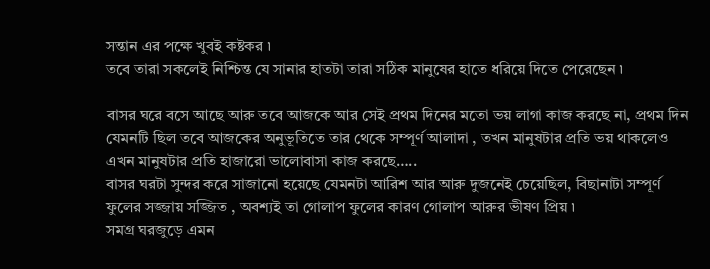সন্তান এর পক্ষে খুবই কষ্টকর ৷
তবে তারা সকলেই নিশ্চিন্ত যে সানার হাতটা তারা সঠিক মানুষের হাতে ধরিয়ে দিতে পেরেছেন ৷

বাসর ঘরে বসে আছে আরু তবে আজকে আর সেই প্রথম দিনের মতো ভয় লাগা কাজ করছে না, প্রথম দিন যেমনটি ছিল তবে আজকের অনুভূতিতে তার থেকে সম্পূর্ণ আলাদা , তখন মানুষটার প্রতি ভয় থাকলেও এখন মানুষটার প্রতি হাজারো ভালোবাসা কাজ করছে…..
বাসর ঘরটা সুন্দর করে সাজানো হয়েছে যেমনটা আরিশ আর আরু দুজনেই চেয়েছিল, বিছানাটা সম্পূর্ণ ফুলের সজ্জায় সজ্জিত , অবশ্যই তা গোলাপ ফুলের কারণ গোলাপ আরুর ভীষণ প্রিয় ৷
সমগ্র ঘরজুড়ে এমন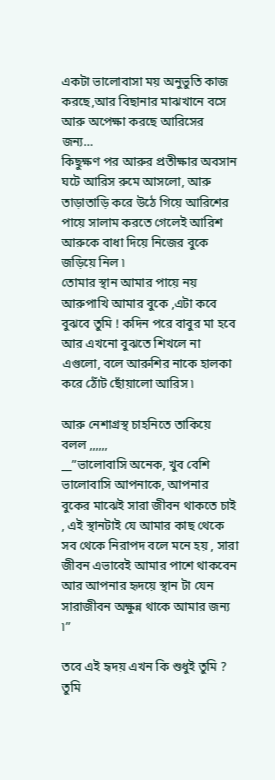একটা ভালোবাসা ময় অনুভুতি কাজ করছে,আর বিছানার মাঝখানে বসে আরু অপেক্ষা করছে আরিসের জন্য…
কিছুক্ষণ পর আরুর প্রতীক্ষার অবসান ঘটে আরিস রুমে আসলো, আরু তাড়াতাড়ি করে উঠে গিয়ে আরিশের পায়ে সালাম করতে গেলেই আরিশ আরুকে বাধা দিয়ে নিজের বুকে জড়িয়ে নিল ৷
তোমার স্থান আমার পায়ে নয় আরুপাখি আমার বুকে ,এটা কবে বুঝবে তুমি ! কদিন পরে বাবুর মা হবে আর এখনো বুঝতে শিখলে না এগুলো, বলে আরুশির নাকে হালকা করে ঠোঁট ছোঁয়ালো আরিস ৷

আরু নেশাগ্রস্থ চাহনিতে তাকিয়ে বলল ,,,,,,
__”ভালোবাসি অনেক, খুব বেশি ভালোবাসি আপনাকে, আপনার বুকের মাঝেই সারা জীবন থাকতে চাই , এই স্থানটাই যে আমার কাছ থেকে সব থেকে নিরাপদ বলে মনে হয় , সারা জীবন এভাবেই আমার পাশে থাকবেন আর আপনার হৃদয়ে স্থান টা যেন সারাজীবন অক্ষুন্ন থাকে আমার জন্য ৷”

তবে এই হৃদয় এখন কি শুধুই তুমি ? তুমি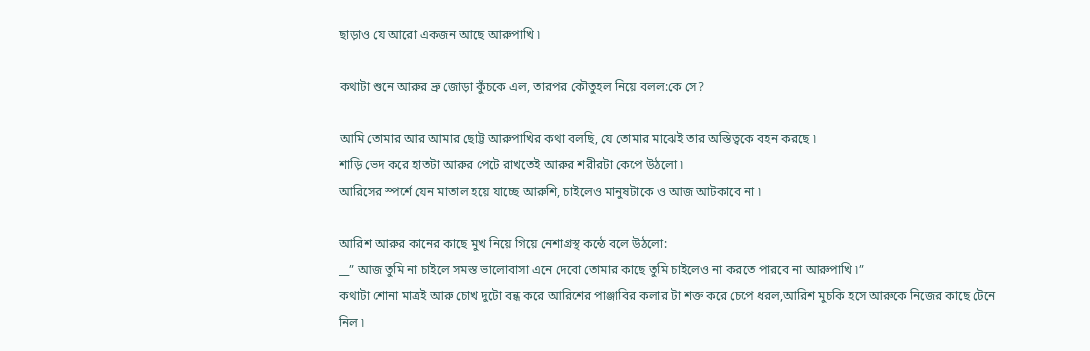ছাড়াও যে আরো একজন আছে আরুপাখি ৷

কথাটা শুনে আরুর ভ্রু জোড়া কুঁচকে এল, তারপর কৌতুহল নিয়ে বলল:কে সে?

আমি তোমার আর আমার ছোট্ট আরুপাখির কথা বলছি, যে তোমার মাঝেই তার অস্তিত্বকে বহন করছে ৷
শাড়ি ভেদ করে হাতটা আরুর পেটে রাখতেই আরুর শরীরটা কেপে উঠলো ৷
আরিসের স্পর্শে যেন মাতাল হয়ে যাচ্ছে আরুশি, চাইলেও মানুষটাকে ও আজ আটকাবে না ৷

আরিশ আরুর কানের কাছে মুখ নিয়ে গিয়ে নেশাগ্রস্থ কন্ঠে বলে উঠলো:
__” আজ তুমি না চাইলে সমস্ত ভালোবাসা এনে দেবো তোমার কাছে তুমি চাইলেও না করতে পারবে না আরুপাখি ৷”
কথাটা শোনা মাত্রই আরু চোখ দুটো বন্ধ করে আরিশের পাঞ্জাবির কলার টা শক্ত করে চেপে ধরল,আরিশ মুচকি হসে আরুকে নিজের কাছে টেনে নিল ৷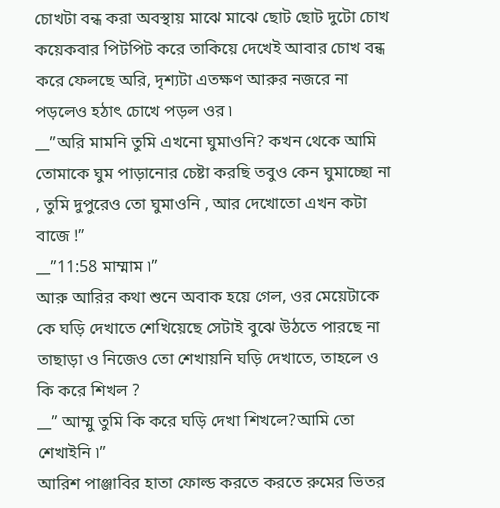চোখটা বন্ধ করা অবস্থায় মাঝে মাঝে ছোট ছোট দুটো চোখ কয়েকবার পিটপিট করে তাকিয়ে দেখেই আবার চোখ বন্ধ করে ফেলছে অরি, দৃশ্যটা এতক্ষণ আরুর নজরে না পড়লেও হঠাৎ চোখে পড়ল ওর ৷
__”অরি মামনি তুমি এখনো ঘুমাওনি? কখন থেকে আমি তোমাকে ঘুম পাড়ানোর চেষ্টা করছি তবুও কেন ঘুমাচ্ছো না , তুমি দুপুরেও তো ঘুমাওনি , আর দেখোতো এখন কটা বাজে !”
__”11:58 মাম্মাম ৷”
আরু আরির কথা শুনে অবাক হয়ে গেল, ওর মেয়েটাকে কে ঘড়ি দেখাতে শেখিয়েছে সেটাই বুঝে উঠতে পারছে না তাছাড়া ও নিজেও তো শেখায়নি ঘড়ি দেখাতে, তাহলে ও কি করে শিখল ?
__” আম্মু তুমি কি করে ঘড়ি দেখা শিখলে?আমি তো শেখাইনি ৷”
আরিশ পাঞ্জাবির হাতা ফোল্ড করতে করতে রুমের ভিতর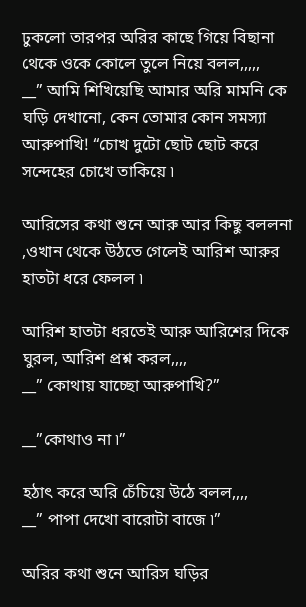ঢুকলো তারপর অরির কাছে গিয়ে বিছানা থেকে ওকে কোলে তুলে নিয়ে বলল,,,,,
__” আমি শিখিয়েছি আমার অরি মামনি কে ঘড়ি দেখানো, কেন তোমার কোন সমস্যা আরুপাখি! “চোখ দুটো ছোট ছোট করে সন্দেহের চোখে তাকিয়ে ৷

আরিসের কথা শুনে আরু আর কিছু বললনা ,ওখান থেকে উঠতে গেলেই আরিশ আরুর হাতটা ধরে ফেলল ৷

আরিশ হাতটা ধরতেই আরু আরিশের দিকে ঘুরল, আরিশ প্রশ্ন করল,,,,
__” কোথায় যাচ্ছো আরুপাখি?”

__”কোথাও না ৷”

হঠাৎ করে অরি চেঁচিয়ে উঠে বলল,,,,
__” পাপা দেখো বারোটা বাজে ৷”

অরির কথা শুনে আরিস ঘড়ির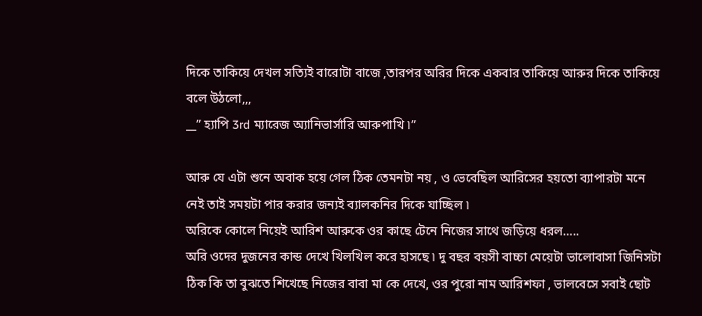দিকে তাকিয়ে দেখল সত্যিই বারোটা বাজে ,তারপর অরির দিকে একবার তাকিয়ে আরুর দিকে তাকিয়ে বলে উঠলো,,,
__” হ্যাপি 3rd ম্যারেজ অ্যানিভার্সারি আরুপাখি ৷”

আরু যে এটা শুনে অবাক হয়ে গেল ঠিক তেমনটা নয় , ও ভেবেছিল আরিসের হয়তো ব্যাপারটা মনে নেই তাই সময়টা পার করার জন্যই ব্যালকনির দিকে যাচ্ছিল ৷
অরিকে কোলে নিয়েই আরিশ আরুকে ওর কাছে টেনে নিজের সাথে জড়িয়ে ধরল…..
অরি ওদের দুজনের কান্ড দেখে খিলখিল করে হাসছে ৷ দু বছর বয়সী বাচ্চা মেয়েটা ভালোবাসা জিনিসটা ঠিক কি তা বুঝতে শিখেছে নিজের বাবা মা কে দেখে, ওর পুরো নাম আরিশফা , ভালবেসে সবাই ছোট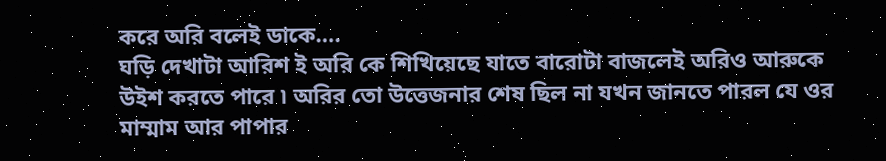করে অরি বলেই ডাকে….
ঘড়ি দেখাটা আরিশ ই অরি কে শিখিয়েছে যাতে বারোটা বাজলেই অরিও আরুকে উইশ করতে পারে ৷ অরির তো উত্তেজনার শেষ ছিল না যখন জানতে পারল যে ওর মাম্মাম আর পাপার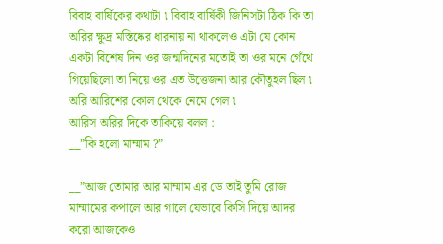বিবাহ বার্ষিকের কথাটা ৷ বিবাহ বার্ষিকী জিনিসটা ঠিক কি তা অরির ক্ষুদ্র মস্তিষ্কের ধারনায় না থাকলেও এটা যে কোন একটা বিশেষ দিন ওর জন্মদিনের মতোই তা ওর মনে গেঁথে গিয়েছিলো তা নিয়ে ওর এত উত্তেজনা আর কৌতুহল ছিল ৷
অরি আরিশের কোল থেকে নেমে গেল ৷
আরিস অরির দিকে তাকিয়ে বলল :
__”কি হলো মাম্মাম ?”

__”আজ তোমার আর মাম্মাম এর ডে তাই তুমি রোজ মাম্মামের কপালে আর গালে যেভাবে কিসি দিয়ে আদর করো আজকেও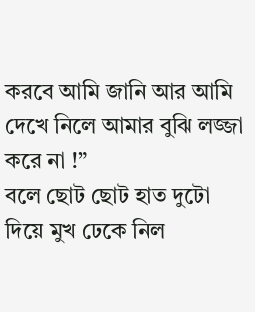করবে আমি জানি আর আমি দেখে নিলে আমার বুঝি লজ্জা করে না !”
বলে ছোট ছোট হাত দুটো দিয়ে মুখ ঢেকে নিল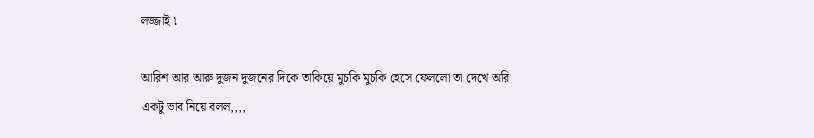লজ্জাই ৷

আরিশ আর আরু দুজন দুজনের দিকে তাকিয়ে মুচকি মুচকি হেসে ফেললো তা দেখে অরি একটু ভাব নিয়ে বলল,,,,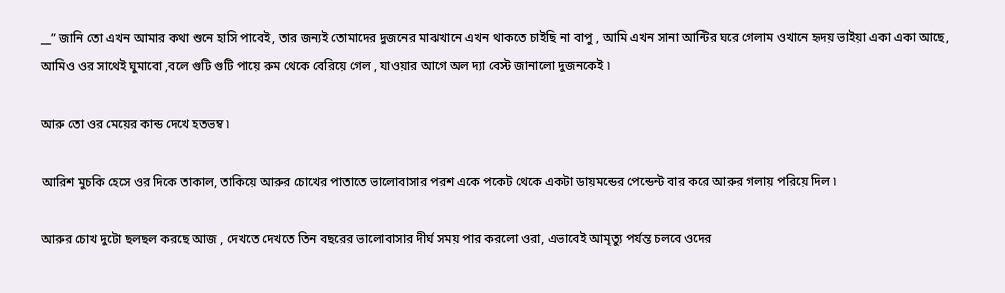__” জানি তো এখন আমার কথা শুনে হাসি পাবেই, তার জন্যই তোমাদের দুজনের মাঝখানে এখন থাকতে চাইছি না বাপু , আমি এখন সানা আন্টির ঘরে গেলাম ওখানে হৃদয় ভাইয়া একা একা আছে, আমিও ওর সাথেই ঘুমাবো ,বলে গুটি গুটি পায়ে রুম থেকে বেরিয়ে গেল , যাওয়ার আগে অল দ্যা বেস্ট জানালো দুজনকেই ৷

আরু তো ওর মেয়ের কান্ড দেখে হতভম্ব ৷

আরিশ মুচকি হেসে ওর দিকে তাকাল, তাকিয়ে আরুর চোখের পাতাতে ভালোবাসার পরশ একে পকেট থেকে একটা ডায়মন্ডের পেন্ডেন্ট বার করে আরুর গলায় পরিয়ে দিল ৷

আরুর চোখ দুটো ছলছল করছে আজ , দেখতে দেখতে তিন বছরের ভালোবাসার দীর্ঘ সময় পার করলো ওরা, এভাবেই আমৃত্যু পর্যন্ত চলবে ওদের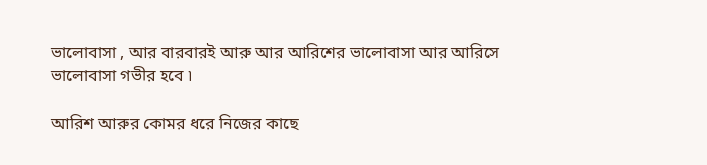ভালোবাসা , আর বারবারই আরু আর আরিশের ভালোবাসা আর আরিসে ভালোবাসা গভীর হবে ৷

আরিশ আরুর কোমর ধরে নিজের কাছে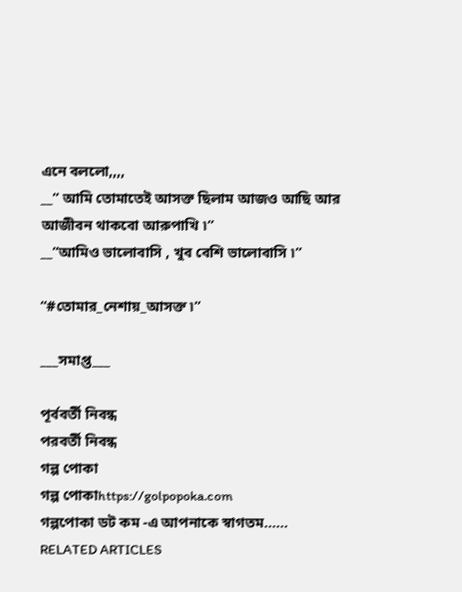এনে বললো,,,,
__” আমি তোমাতেই আসক্ত ছিলাম আজও আছি আর আজীবন থাকবো আরুপাখি ৷”
__”আমিও ভালোবাসি , খুব বেশি ভালোবাসি ৷”

“#তোমার_নেশায়_আসক্ত ৷”

___সমাপ্ত___

পূর্ববর্তী নিবন্ধ
পরবর্তী নিবন্ধ
গল্প পোকা
গল্প পোকাhttps://golpopoka.com
গল্পপোকা ডট কম -এ আপনাকে স্বাগতম......
RELATED ARTICLES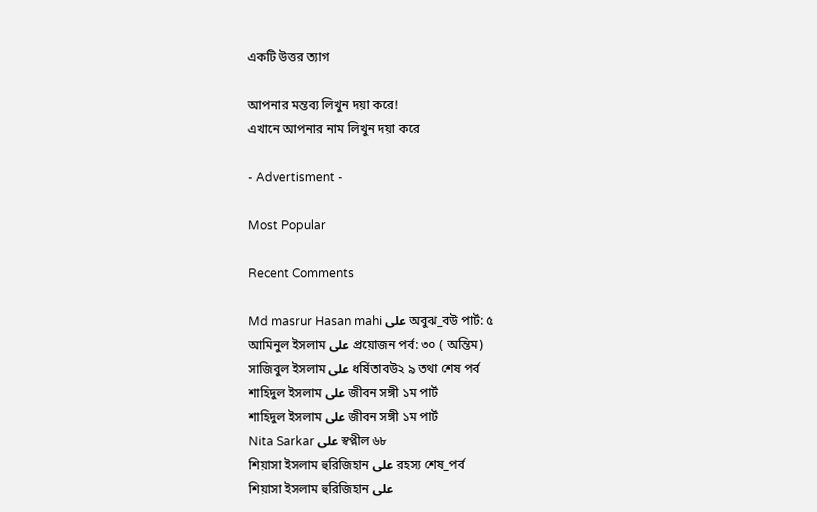একটি উত্তর ত্যাগ

আপনার মন্তব্য লিখুন দয়া করে!
এখানে আপনার নাম লিখুন দয়া করে

- Advertisment -

Most Popular

Recent Comments

Md masrur Hasan mahi على অবুঝ_বউ পার্ট: ৫
আমিনুল ইসলাম على প্রয়োজন পর্ব: ৩০ ( অন্তিম)
সাজিবুল ইসলাম على ধর্ষিতাবউ২ ৯ তথা শেষ পর্ব
শাহিদুল ইসলাম على জীবন সঙ্গী ১ম পার্ট
শাহিদুল ইসলাম على জীবন সঙ্গী ১ম পার্ট
Nita Sarkar على স্বপ্নীল ৬৮
শিয়াসা ইসলাম হুরিজিহান على রহস্য শেষ_পর্ব
শিয়াসা ইসলাম হুরিজিহান على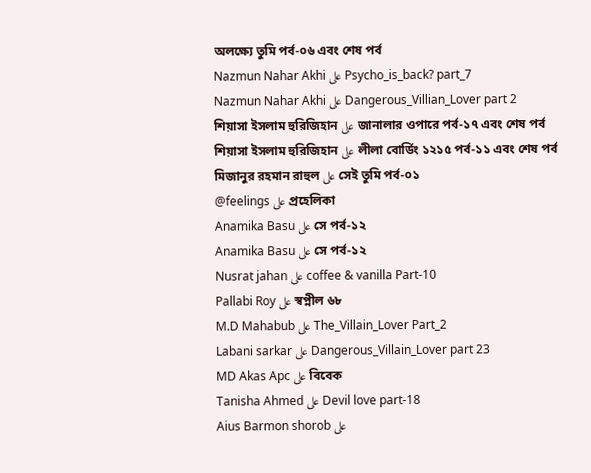অলক্ষ্যে তুমি পর্ব-০৬ এবং শেষ পর্ব
Nazmun Nahar Akhi على Psycho_is_back? part_7
Nazmun Nahar Akhi على Dangerous_Villian_Lover part 2
শিয়াসা ইসলাম হুরিজিহান على জানালার ওপারে পর্ব-১৭ এবং শেষ পর্ব
শিয়াসা ইসলাম হুরিজিহান على লীলা বোর্ডিং ১২১৫ পর্ব-১১ এবং শেষ পর্ব
মিজানুর রহমান রাহুল على সেই তুমি পর্ব-০১
@feelings على প্রহেলিকা
Anamika Basu على সে পর্ব-১২
Anamika Basu على সে পর্ব-১২
Nusrat jahan على coffee & vanilla Part-10
Pallabi Roy على স্বপ্নীল ৬৮
M.D Mahabub على The_Villain_Lover Part_2
Labani sarkar على Dangerous_Villain_Lover part 23
MD Akas Apc على বিবেক
Tanisha Ahmed على Devil love part-18
Aius Barmon shorob على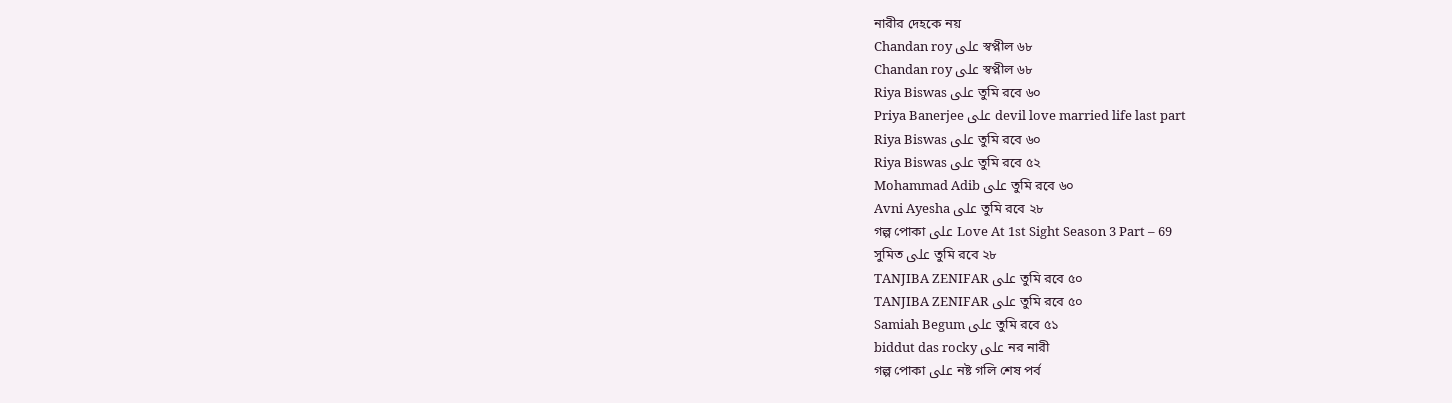নারীর দেহকে নয়
Chandan roy على স্বপ্নীল ৬৮
Chandan roy على স্বপ্নীল ৬৮
Riya Biswas على তুমি রবে ৬০
Priya Banerjee على devil love married life last part
Riya Biswas على তুমি রবে ৬০
Riya Biswas على তুমি রবে ৫২
Mohammad Adib على তুমি রবে ৬০
Avni Ayesha على তুমি রবে ২৮
গল্প পোকা على Love At 1st Sight Season 3 Part – 69
সুমিত على তুমি রবে ২৮
TANJIBA ZENIFAR على তুমি রবে ৫০
TANJIBA ZENIFAR على তুমি রবে ৫০
Samiah Begum على তুমি রবে ৫১
biddut das rocky على নর নারী
গল্প পোকা على নষ্ট গলি শেষ পর্ব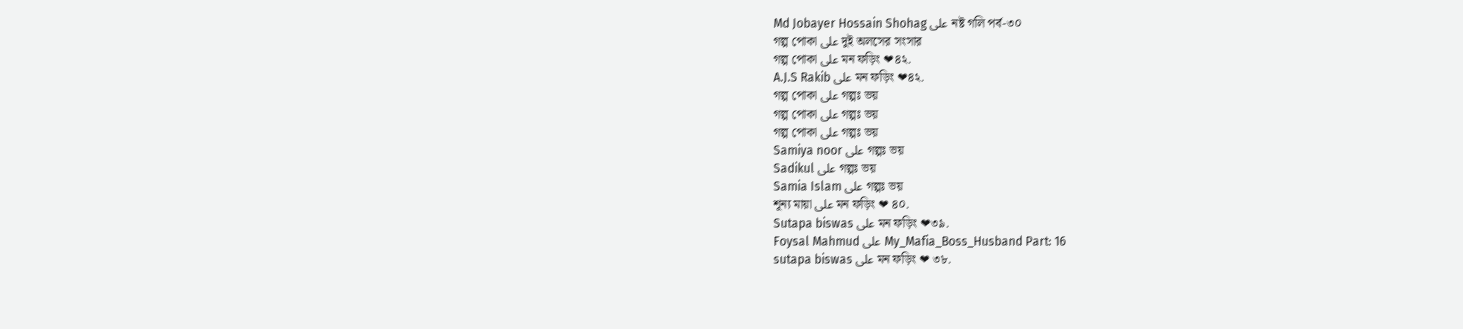Md Jobayer Hossain Shohag على নষ্ট গলি পর্ব-৩০
গল্প পোকা على দুই অলসের সংসার
গল্প পোকা على মন ফড়িং ❤৪২.
A.J.S Rakib على মন ফড়িং ❤৪২.
গল্প পোকা على গল্পঃ ভয়
গল্প পোকা على গল্পঃ ভয়
গল্প পোকা على গল্পঃ ভয়
Samiya noor على গল্পঃ ভয়
Sadikul على গল্পঃ ভয়
Samia Islam على গল্পঃ ভয়
শূন্য মায়া على মন ফড়িং ❤ ৪০.
Sutapa biswas على মন ফড়িং ❤৩৯.
Foysal Mahmud على My_Mafia_Boss_Husband Part: 16
sutapa biswas على মন ফড়িং ❤ ৩৮.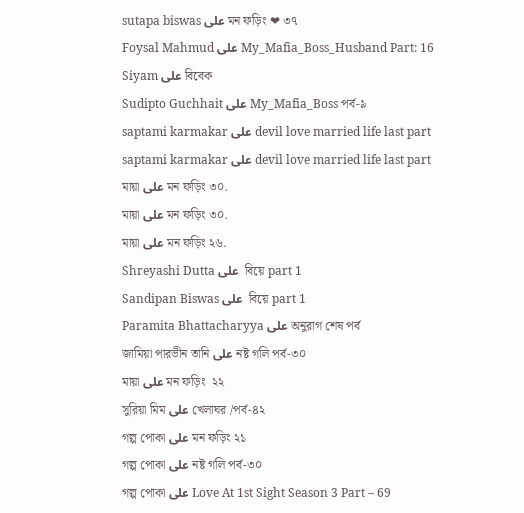sutapa biswas على মন ফড়িং ❤ ৩৭
Foysal Mahmud على My_Mafia_Boss_Husband Part: 16
Siyam على বিবেক
Sudipto Guchhait على My_Mafia_Boss পর্ব-৯
saptami karmakar على devil love married life last part
saptami karmakar على devil love married life last part
মায়া على মন ফড়িং ৩০.
মায়া على মন ফড়িং ৩০.
মায়া على মন ফড়িং ২৬.
Shreyashi Dutta على  বিয়ে part 1
Sandipan Biswas على  বিয়ে part 1
Paramita Bhattacharyya على অনুরাগ শেষ পর্ব
জামিয়া পারভীন তানি على নষ্ট গলি পর্ব-৩০
মায়া على মন ফড়িং  ২২
সুরিয়া মিম على খেলাঘর /পর্ব-৪২
গল্প পোকা على মন ফড়িং ২১
গল্প পোকা على নষ্ট গলি পর্ব-৩০
গল্প পোকা على Love At 1st Sight Season 3 Part – 69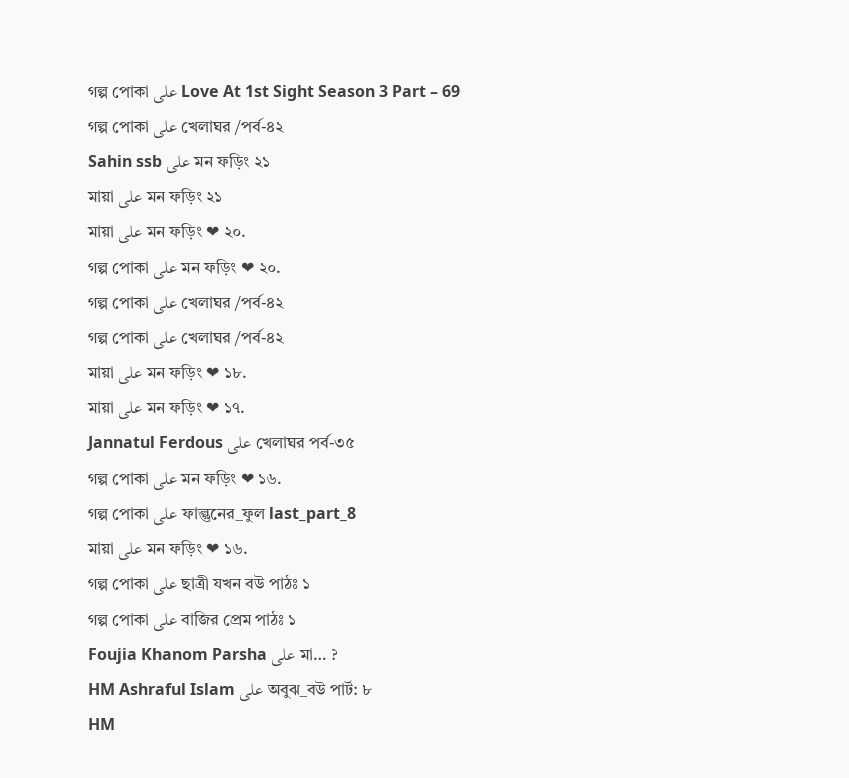গল্প পোকা على Love At 1st Sight Season 3 Part – 69
গল্প পোকা على খেলাঘর /পর্ব-৪২
Sahin ssb على মন ফড়িং ২১
মায়া على মন ফড়িং ২১
মায়া على মন ফড়িং ❤ ২০.
গল্প পোকা على মন ফড়িং ❤ ২০.
গল্প পোকা على খেলাঘর /পর্ব-৪২
গল্প পোকা على খেলাঘর /পর্ব-৪২
মায়া على মন ফড়িং ❤ ১৮.
মায়া على মন ফড়িং ❤ ১৭.
Jannatul Ferdous على খেলাঘর পর্ব-৩৫
গল্প পোকা على মন ফড়িং ❤ ১৬.
গল্প পোকা على ফাল্গুনের_ফুল last_part_8
মায়া على মন ফড়িং ❤ ১৬.
গল্প পোকা على ছাত্রী যখন বউ পাঠঃ ১
গল্প পোকা على বাজির প্রেম পাঠঃ ১
Foujia Khanom Parsha على মা… ?
HM Ashraful Islam على অবুঝ_বউ পার্ট: ৮
HM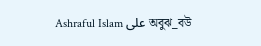Ashraful Islam على অবুঝ_বউ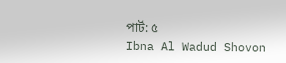পার্ট: ৫
Ibna Al Wadud Shovon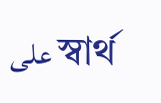على স্বার্থ